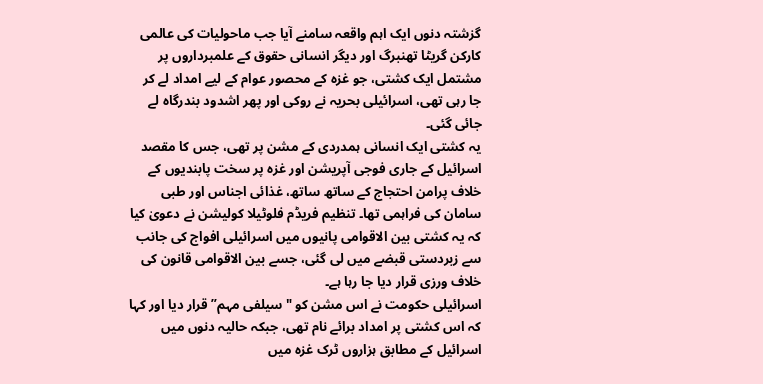گزشتہ دنوں ایک اہم واقعہ سامنے آیا جب ماحولیات کی عالمی کارکن گریٹا تھنبرگ اور دیگر انسانی حقوق کے علمبرداروں پر مشتمل ایک کشتی، جو غزہ کے محصور عوام کے لیے امداد لے کر جا رہی تھی، اسرائیلی بحریہ نے روکی اور پھر اشدود بندرگاہ لے جائی گئی۔
یہ کشتی ایک انسانی ہمدردی کے مشن پر تھی، جس کا مقصد اسرائیل کے جاری فوجی آپریشن اور غزہ پر سخت پابندیوں کے خلاف پرامن احتجاج کے ساتھ ساتھ، غذائی اجناس اور طبی سامان کی فراہمی تھا۔ تنظیم فریڈم فلوٹیلا کولیشن نے دعویٰ کیا کہ یہ کشتی بین الاقوامی پانیوں میں اسرائیلی افواج کی جانب سے زبردستی قبضے میں لی گئی، جسے بین الاقوامی قانون کی خلاف ورزی قرار دیا جا رہا ہے۔
اسرائیلی حکومت نے اس مشن کو "سیلفی مہم” قرار دیا اور کہا کہ اس کشتی پر امداد برائے نام تھی، جبکہ حالیہ دنوں میں اسرائیل کے مطابق ہزاروں ٹرک غزہ میں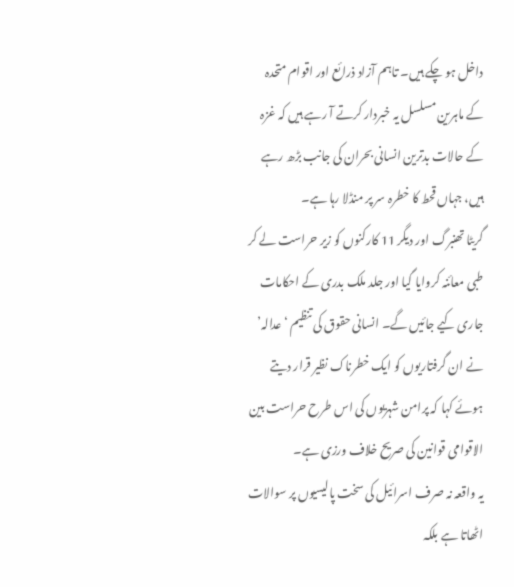داخل ہو چکے ہیں۔ تاہم آزاد ذرائع اور اقوام متحدہ کے ماہرین مسلسل یہ خبردار کرتے آ رہے ہیں کہ غزہ کے حالات بدترین انسانی بحران کی جانب بڑھ رہے ہیں، جہاں قحط کا خطرہ سر پر منڈلا رہا ہے۔
گریٹا تھنبرگ اور دیگر 11 کارکنوں کو زیر حراست لے کر طبی معائنہ کروایا گیا اور جلد ملک بدری کے احکامات جاری کیے جائیں گے۔ انسانی حقوق کی تنظیم ‘عدالہ’ نے ان گرفتاریوں کو ایک خطرناک نظیر قرار دیتے ہوئے کہا کہ پرامن شہریوں کی اس طرح حراست بین الاقوامی قوانین کی صریح خلاف ورزی ہے۔
یہ واقعہ نہ صرف اسرائیل کی سخت پالیسیوں پر سوالات اٹھاتا ہے بلکہ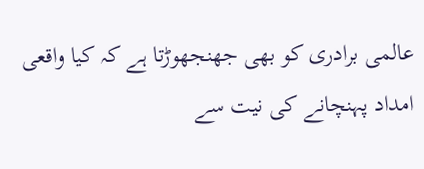عالمی برادری کو بھی جھنجھوڑتا ہے کہ کیا واقعی امداد پہنچانے کی نیت سے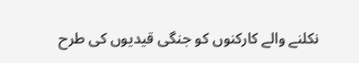نکلنے والے کارکنوں کو جنگی قیدیوں کی طرح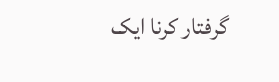گرفتار کرنا ایک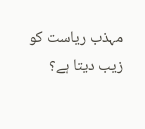مہذب ریاست کو زیب دیتا ہے؟